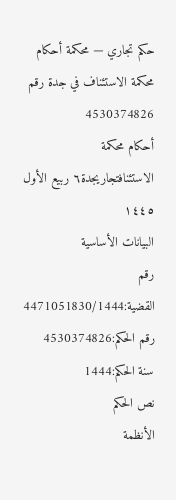حكم تجاري — محكمة أحكام محكمة الاستئناف في جدة رقم 4530374826
أحكام محكمة الاستئنافتجاريجدة٦ ربيع الأول ١٤٤٥
البيانات الأساسية
رقم القضية:4471051830/1444
رقم الحكم:4530374826
سنة الحكم:1444
نص الحكم
الأنظمة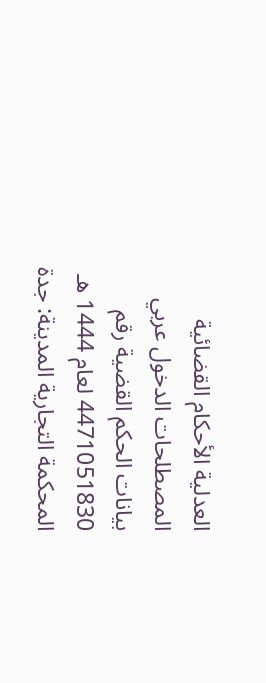العدلية الأحكام القضائية المصطلحات الدخول عربي بيانات الحكم القضية رقم 4471051830 لعام 1444 هـ المحكمة التجارية المدينة: جدة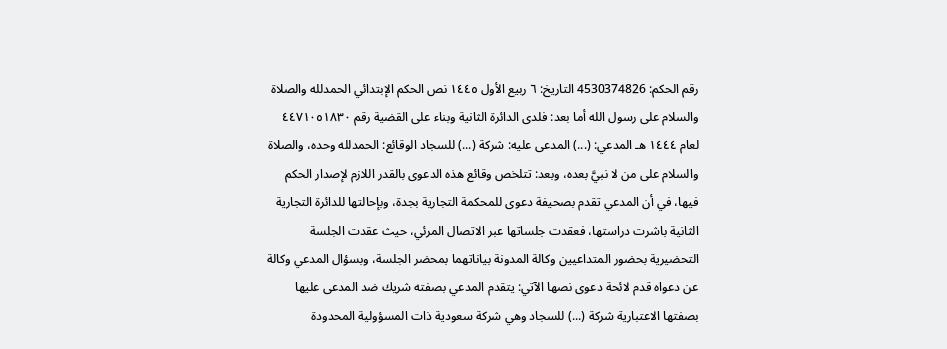رقم الحكم: 4530374826 التاريخ: ٦ ربيع الأول ١٤٤٥ نص الحكم الإبتدائي الحمدلله والصلاة والسلام على رسول الله أما بعد: فلدى الدائرة الثانية وبناء على القضية رقم ٤٤٧١٠٥١٨٣٠ لعام ١٤٤٤ هـ المدعي: (...) المدعى عليه: شركة (...) للسجاد الوقائع: الحمدلله وحده، والصلاة والسلام على من لا نبيَّ بعده، وبعد: تتلخص وقائع هذه الدعوى بالقدر اللازم لإصدار الحكم فيها، في أن المدعي تقدم بصحيفة دعوى للمحكمة التجارية بجدة، وبإحالتها للدائرة التجارية الثانية باشرت دراستها، فعقدت جلساتها عبر الاتصال المرئي، حيث عقدت الجلسة التحضيرية بحضور المتداعيين وكالة المدونة بياناتهما بمحضر الجلسة، وبسؤال المدعي وكالة عن دعواه قدم لائحة دعوى نصها الآتي: يتقدم المدعي بصفته شريك ضد المدعى عليها بصفتها الاعتبارية شركة (...) للسجاد وهي شركة سعودية ذات المسؤولية المحدودة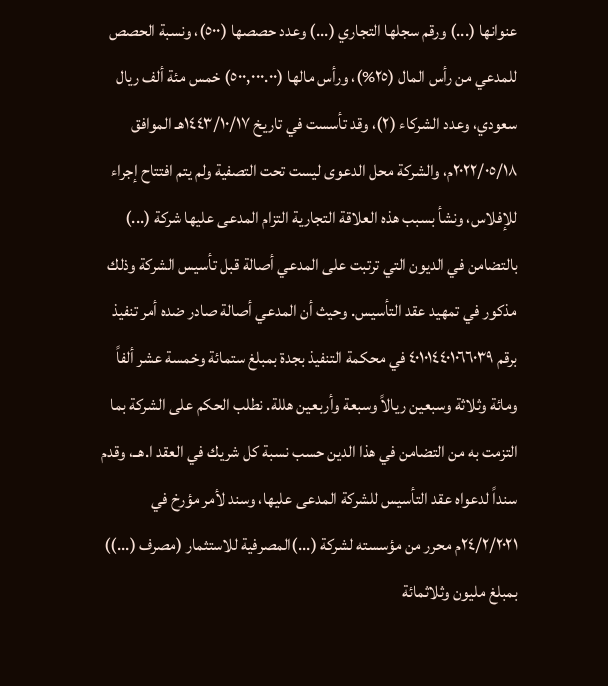عنوانها (...) ورقم سجلها التجاري (...) وعدد حصصها (٥٠٠)، ونسبة الحصص للمدعي من رأس المال (٢٥%)، ورأس مالها (٥٠٠,٠٠٠.٠٠) خمس مئة ألف ريال سعودي، وعدد الشركاء (٢)، وقد تأسست في تاريخ ١٤٤٣/١٠/١٧هـ الموافق ٢٠٢٢/٠٥/١٨م، والشركة محل الدعوى ليست تحت التصفية ولم يتم افتتاح إجراء للإفلاس، ونشأ بسبب هذه العلاقة التجارية التزام المدعى عليها شركة (...) بالتضامن في الديون التي ترتبت على المدعي أصالة قبل تأسيس الشركة وذلك مذكور في تمهيد عقد التأسيس. وحيث أن المدعي أصالة صادر ضده أمر تنفيذ برقم ٤٠١٠١٤٤٠١٠٦٦٠٣٩ في محكمة التنفيذ بجدة بمبلغ ستمائة وخمسة عشر ألفاً ومائة وثلاثة وسبعين ريالاً وسبعة وأربعين هللة. نطلب الحكم على الشركة بما التزمت به من التضامن في هذا الدين حسب نسبة كل شريك في العقد ا.هــ، وقدم سنداً لدعواه عقد التأسيس للشركة المدعى عليها، وسند لأمر مؤرخ في ٢٤/٢/٢٠٢١م محرر من مؤسسته لشركة (...)المصرفية للاستثمار (مصرف (...)) بمبلغ مليون وثلاثمائة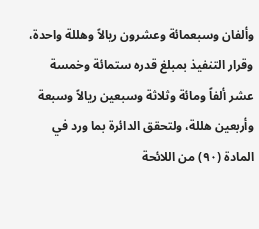وألفان وسبعمائة وعشرون ريالاً وهللة واحدة، وقرار التنفيذ بمبلغ قدره ستمائة وخمسة عشر ألفاً ومائة وثلاثة وسبعين ريالاً وسبعة وأربعين هللة، ولتحقق الدائرة بما ورد في المادة (٩٠) من اللائحة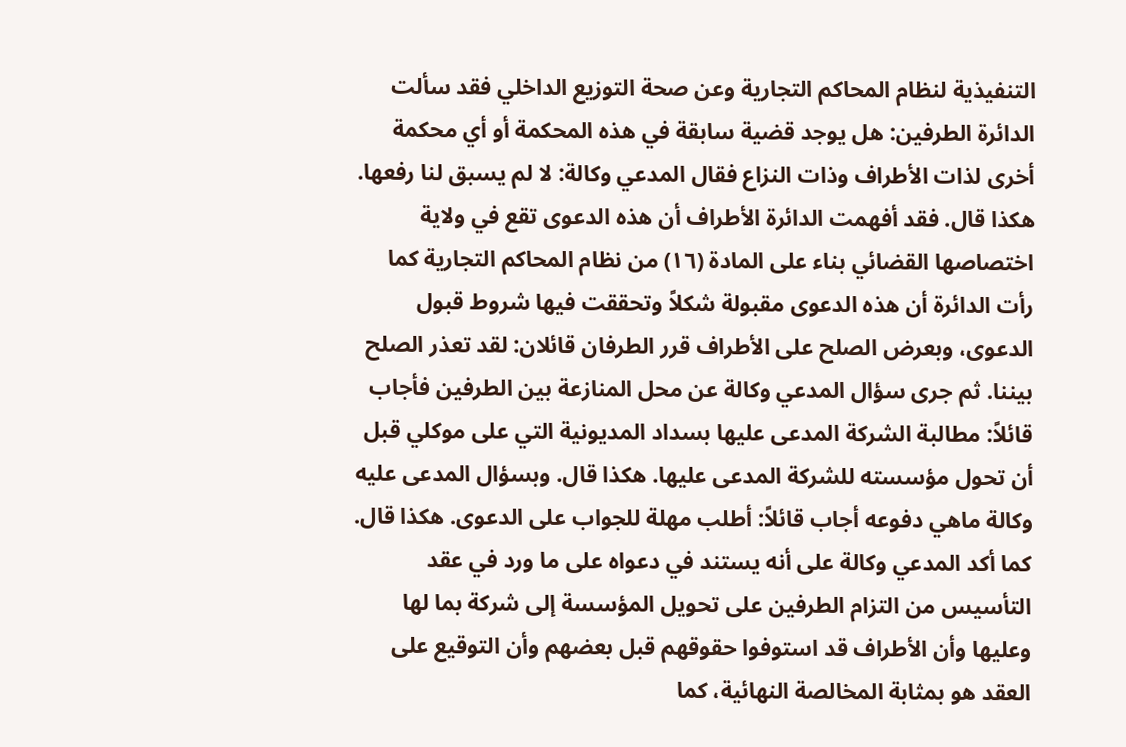التنفيذية لنظام المحاكم التجارية وعن صحة التوزيع الداخلي فقد سألت الدائرة الطرفين: هل يوجد قضية سابقة في هذه المحكمة أو أي محكمة أخرى لذات الأطراف وذات النزاع فقال المدعي وكالة: لا لم يسبق لنا رفعها. هكذا قال. فقد أفهمت الدائرة الأطراف أن هذه الدعوى تقع في ولاية اختصاصها القضائي بناء على المادة (١٦) من نظام المحاكم التجارية كما رأت الدائرة أن هذه الدعوى مقبولة شكلاً وتحققت فيها شروط قبول الدعوى، وبعرض الصلح على الأطراف قرر الطرفان قائلان: لقد تعذر الصلح بيننا. ثم جرى سؤال المدعي وكالة عن محل المنازعة بين الطرفين فأجاب قائلاً: مطالبة الشركة المدعى عليها بسداد المديونية التي على موكلي قبل أن تحول مؤسسته للشركة المدعى عليها. هكذا قال. وبسؤال المدعى عليه وكالة ماهي دفوعه أجاب قائلاً: أطلب مهلة للجواب على الدعوى. هكذا قال. كما أكد المدعي وكالة على أنه يستند في دعواه على ما ورد في عقد التأسيس من التزام الطرفين على تحويل المؤسسة إلى شركة بما لها وعليها وأن الأطراف قد استوفوا حقوقهم قبل بعضهم وأن التوقيع على العقد هو بمثابة المخالصة النهائية، كما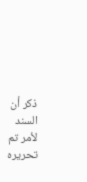ذكر أن السند لأمر تم تحريره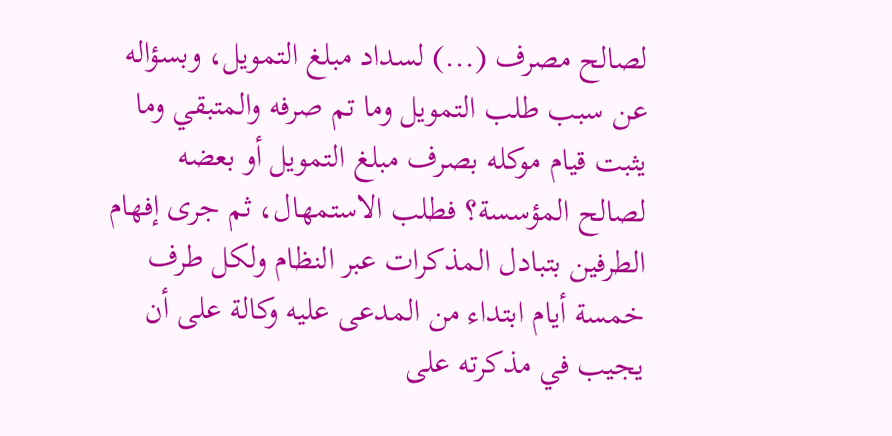لصالح مصرف (...) لسداد مبلغ التمويل، وبسؤاله عن سبب طلب التمويل وما تم صرفه والمتبقي وما يثبت قيام موكله بصرف مبلغ التمويل أو بعضه لصالح المؤسسة؟ فطلب الاستمهال، ثم جرى إفهام الطرفين بتبادل المذكرات عبر النظام ولكل طرف خمسة أيام ابتداء من المدعى عليه وكالة على أن يجيب في مذكرته على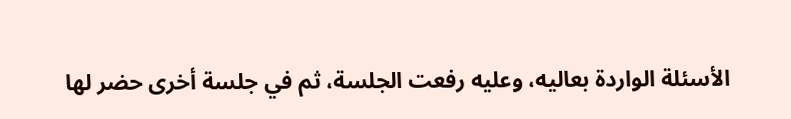الأسئلة الواردة بعاليه، وعليه رفعت الجلسة، ثم في جلسة أخرى حضر لها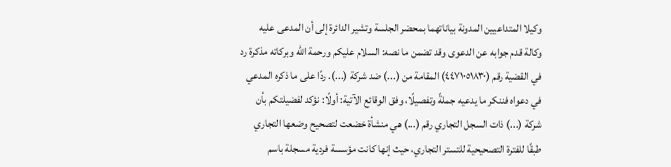وكيلا المتداعيين المدونة بياناتهما بمحضر الجلسة وتشير الدائرة إلى أن المدعى عليه وكالة قدم جوابه عن الدعوى وقد تضمن ما نصه: السلام عليكم ورحمة الله وبركاته مذكرة رد في القضية رقم (٤٤٧١٠٥١٨٣٠) المقامة من (...) ضد شركة (...). ردًا على ما ذكره المدعي في دعواه فننكر ما يدعيه جملةً وتفصيلًا، وفق الوقائع الآتية: أولًا: نؤكد لفضيلتكم بأن شركة (...) ذات السجل التجاري رقم (...) هي منشأة خضعت لتصحيح وضعها التجاري طبقًا للفترة التصحيحية للتستر التجاري، حيث إنها كانت مؤسسة فردية مسجلة باسم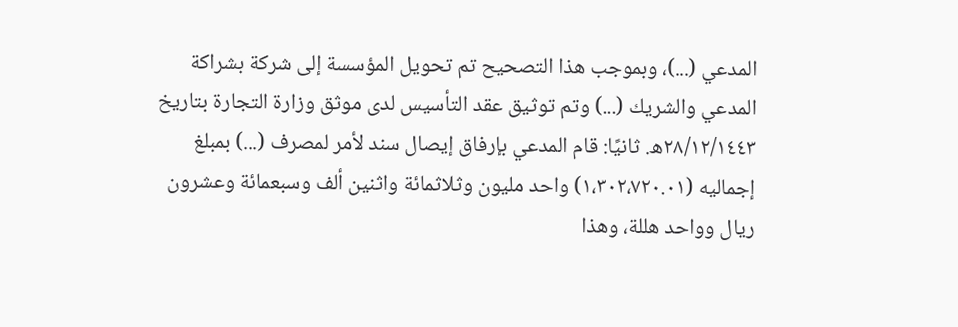المدعي (...)، وبموجب هذا التصحيح تم تحويل المؤسسة إلى شركة بشراكة المدعي والشريك (...) وتم توثيق عقد التأسيس لدى موثق وزارة التجارة بتاريخ ٢٨/١٢/١٤٤٣ه. ثانيًا: قام المدعي بإرفاق إيصال سند لأمر لمصرف (...) بمبلغ إجماليه (١،٣٠٢،٧٢٠.٠١) واحد مليون وثلاثمائة واثنين ألف وسبعمائة وعشرون ريال وواحد هللة، وهذا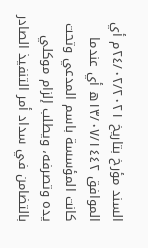السند مؤرخ بتاريخ ٢٤/٠٢/٢٠٢١م أي الموافق ١٣/٠٧/١٤٤٢ه أي عندما كانت المؤسسة باسم المدعي وتحت يده وتصرفه، ويطلب إلزام موكلي بالتضامن في سداد أمر التنفيذ الصادر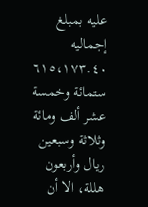عليه بمبلغ إجماليه ٦١٥،١٧٣.٤٠ ستمائة وخمسة عشر ألف ومائة وثلاثة وسبعين ريال وأربعون هللة، الا أن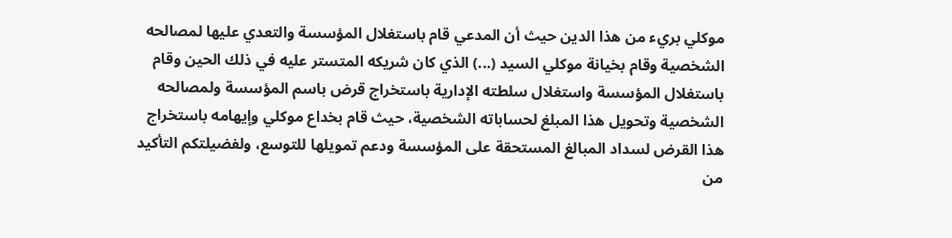موكلي بريء من هذا الدين حيث أن المدعي قام باستغلال المؤسسة والتعدي عليها لمصالحه الشخصية وقام بخيانة موكلي السيد (...) الذي كان شريكه المتستر عليه في ذلك الحين وقام باستغلال المؤسسة واستغلال سلطته الإدارية باستخراج قرض باسم المؤسسة ولمصالحه الشخصية وتحويل هذا المبلغ لحساباته الشخصية، حيث قام بخداع موكلي وإيهامه باستخراج هذا القرض لسداد المبالغ المستحقة على المؤسسة ودعم تمويلها للتوسع، ولفضيلتكم التأكيد من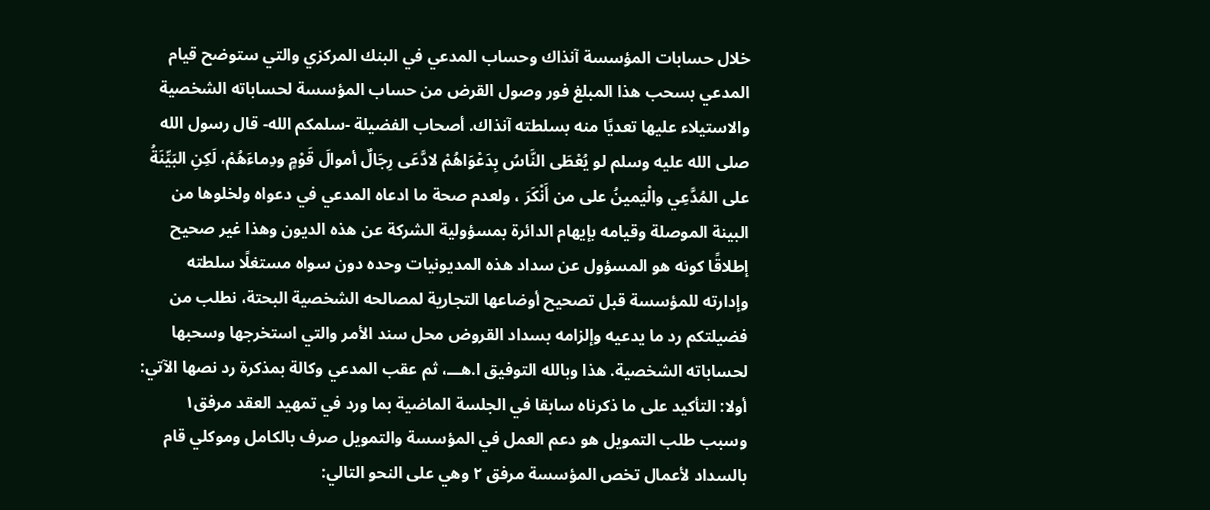خلال حسابات المؤسسة آنذاك وحساب المدعي في البنك المركزي والتي ستوضح قيام المدعي بسحب هذا المبلغ فور وصول القرض من حساب المؤسسة لحساباته الشخصية والاستيلاء عليها تعديًا منه بسلطته آنذاك. أصحاب الفضيلة -سلمكم الله- قال رسول الله صلى الله عليه وسلم لو يُعْطَى النَّاسُ بِدَعْوَاهُمْ لادَّعَى رِجَالٌ أموالَ قَوْمٍ ودِماءَهُمْ، لَكِنِ البَيِّنَةُ على المُدَّعِي والْيَمينُ على من أَنْكَرَ ، ولعدم صحة ما ادعاه المدعي في دعواه ولخلوها من البينة الموصلة وقيامه بإيهام الدائرة بمسؤولية الشركة عن هذه الديون وهذا غير صحيح إطلاقًا كونه هو المسؤول عن سداد هذه المديونيات وحده دون سواه مستغلًا سلطته وإدارته للمؤسسة قبل تصحيح أوضاعها التجارية لمصالحه الشخصية البحتة، نطلب من فضيلتكم رد ما يدعيه وإلزامه بسداد القروض محل سند الأمر والتي استخرجها وسحبها لحساباته الشخصية. هذا وبالله التوفيق ا.هـــ، ثم عقب المدعي وكالة بمذكرة رد نصها الآتي: أولا: التأكيد على ما ذكرناه سابقا في الجلسة الماضية بما ورد في تمهيد العقد مرفق١ وسبب طلب التمويل هو دعم العمل في المؤسسة والتمويل صرف بالكامل وموكلي قام بالسداد لأعمال تخص المؤسسة مرفق ٢ وهي على النحو التالي: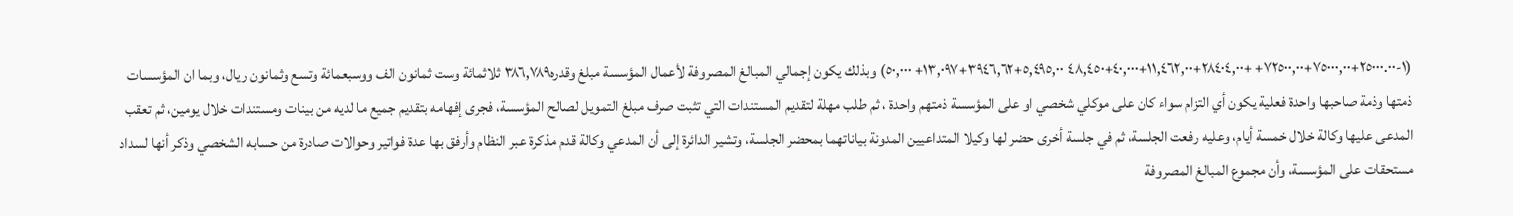(١-٢٥٠٠٠.٠٠+٧٥٠٠٠,٠٠+٧٢٥٠٠,٠٠+ +٢٨٤٠٤,٠٠+١١,٤٦٢,٠٠+٤٠,٠٠٠+٤٨,٤٥٠ ٥,٤٩٥,٠٠+٣٩٤٦,٦٢+١٣,٠٩٧+ ٥٠,٠٠٠) وبذلك يكون إجمالي المبالغ المصروفة لأعمال المؤسسة مبلغ وقدره٣٨٦,٧٨٩ ثلاثمائة وست ثمانون الف ووسبعمائة وتسع وثمانون ريال، وبما ان المؤسسات ذمتها وذمة صاحبها واحدة فعلية يكون أي التزام سواء كان على موكلي شخصي او على المؤسسة ذمتهم واحدة ، ثم طلب مهلة لتقديم المستندات التي تثبت صرف مبلغ التمويل لصالح المؤسسة، فجرى إفهامه بتقديم جميع ما لديه من بينات ومستندات خلال يومين، ثم تعقب المدعى عليها وكالة خلال خمسة أيام، وعليه رفعت الجلسة، ثم في جلسة أخرى حضر لها وكيلا المتداعيين المدونة بياناتهما بمحضر الجلسة، وتشير الدائرة إلى أن المدعي وكالة قدم مذكرة عبر النظام وأرفق بها عدة فواتير وحوالات صادرة من حسابه الشخصي وذكر أنها لسداد مستحقات على المؤسسة، وأن مجموع المبالغ المصروفة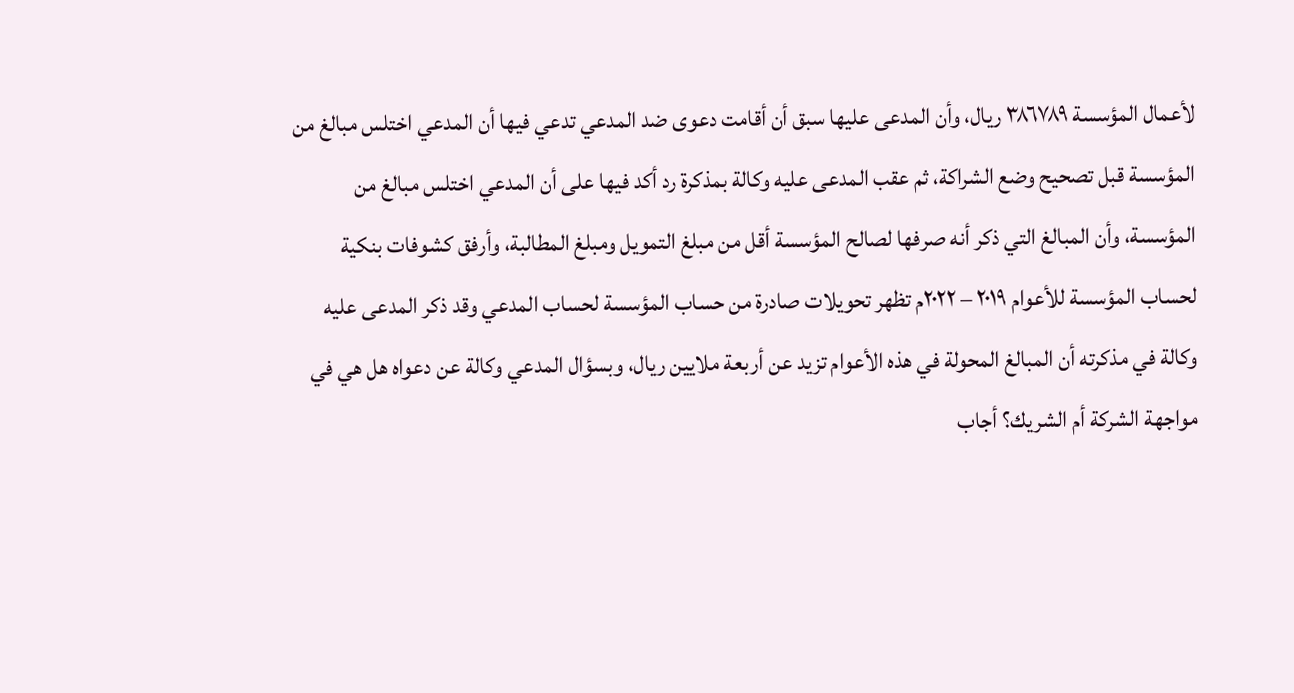لأعمال المؤسسة ٣٨٦٧٨٩ ريال، وأن المدعى عليها سبق أن أقامت دعوى ضد المدعي تدعي فيها أن المدعي اختلس مبالغ من المؤسسة قبل تصحيح وضع الشراكة، ثم عقب المدعى عليه وكالة بمذكرة رد أكد فيها على أن المدعي اختلس مبالغ من المؤسسة، وأن المبالغ التي ذكر أنه صرفها لصالح المؤسسة أقل من مبلغ التمويل ومبلغ المطالبة، وأرفق كشوفات بنكية لحساب المؤسسة للأعوام ٢٠١٩ – ٢٠٢٢م تظهر تحويلات صادرة من حساب المؤسسة لحساب المدعي وقد ذكر المدعى عليه وكالة في مذكرته أن المبالغ المحولة في هذه الأعوام تزيد عن أربعة ملايين ريال، وبسؤال المدعي وكالة عن دعواه هل هي في مواجهة الشركة أم الشريك؟ أجاب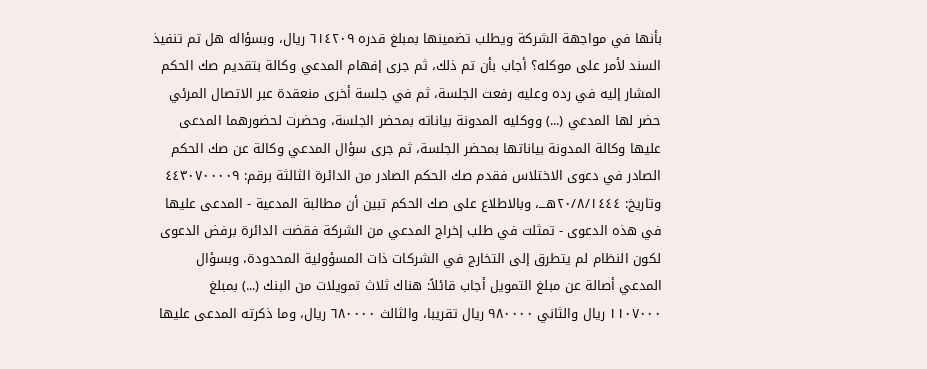بأنها في مواجهة الشركة ويطلب تضمينها بمبلغ قدره ٦١٤٢٠٩ ريال، وبسؤاله هل تم تنفيذ السند لأمر على موكله؟ أجاب بأن تم ذلك، ثم جرى إفهام المدعي وكالة بتقديم صك الحكم المشار إليه في رده وعليه رفعت الجلسة، ثم في جلسة أخرى منعقدة عبر الاتصال المرئي حضر لها المدعي (...) ووكليه المدونة بياناته بمحضر الجلسة، وحضرت لحضورهما المدعى عليها وكالة المدونة بياناتها بمحضر الجلسة، ثم جرى سؤال المدعي وكالة عن صك الحكم الصادر في دعوى الاختلاس فقدم صك الحكم الصادر من الدائرة الثالثة برقم: ٤٤٣٠٧٠٠٠٠٩ وتاريخ: ٢٠/٨/١٤٤٤هـــ، وبالاطلاع على صك الحكم تبين أن مطالبة المدعية - المدعى عليها في هذه الدعوى - تمثلت في طلب إخراج المدعي من الشركة فقضت الدائرة برفض الدعوى لكون النظام لم يتطرق إلى التخارج في الشركات ذات المسؤولية المحدودة، وبسؤال المدعي أصالة عن مبلغ التمويل أجاب قائلاً: هناك ثلاث تمويلات من البنك (...) بمبلغ ١١٠٧٠٠٠ ريال والثاني ٩٨٠٠٠٠ ريال تقريبا، والثالث ٦٨٠٠٠٠ ريال، وما ذكرته المدعى عليها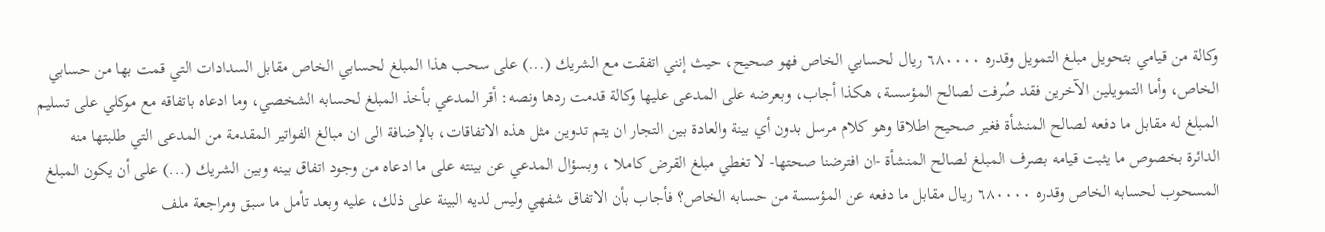وكالة من قيامي بتحويل مبلغ التمويل وقدره ٦٨٠٠٠٠ ريال لحسابي الخاص فهو صحيح، حيث إنني اتفقت مع الشريك (...) على سحب هذا المبلغ لحسابي الخاص مقابل السدادات التي قمت بها من حسابي الخاص، وأما التمويلين الآخرين فقد صُرفت لصالح المؤسسة، هكذا أجاب، وبعرضه على المدعى عليها وكالة قدمت ردها ونصه: أقر المدعي بأخذ المبلغ لحسابه الشخصي، وما ادعاه باتفاقه مع موكلي على تسليم المبلغ له مقابل ما دفعه لصالح المنشأة فغير صحيح اطلاقا وهو كلام مرسل بدون أي بينة والعادة بين التجار ان يتم تدوين مثل هذه الاتفاقات، بالإضافة الى ان مبالغ الفواتير المقدمة من المدعى التي طلبتها منه الدائرة بخصوص ما يثبت قيامه بصرف المبلغ لصالح المنشأة -ان افترضنا صحتها- لا تغطي مبلغ القرض كاملا ، وبسؤال المدعي عن بينته على ما ادعاه من وجود اتفاق بينه وبين الشريك (...) على أن يكون المبلغ المسحوب لحسابه الخاص وقدره ٦٨٠٠٠٠ ريال مقابل ما دفعه عن المؤسسة من حسابه الخاص؟ فأجاب بأن الاتفاق شفهي وليس لديه البينة على ذلك، عليه وبعد تأمل ما سبق ومراجعة ملف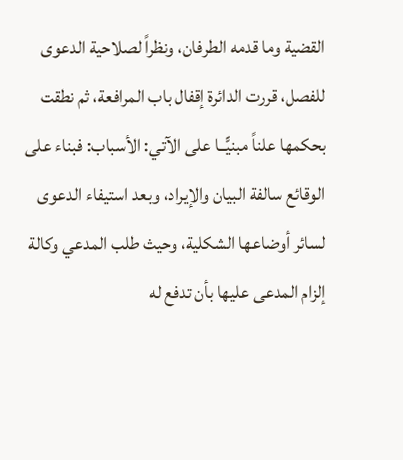القضية وما قدمه الطرفان، ونظراً لصلاحية الدعوى للفصل، قررت الدائرة إقفال باب المرافعة، ثم نطقت بحكمها علناً مبنيًّــا على الآتي: الأسباب: فبناء على الوقائع سالفة البيان والإيراد، وبعد استيفاء الدعوى لسائر أوضاعها الشكلية، وحيث طلب المدعي وكالة إلزام المدعى عليها بأن تدفع له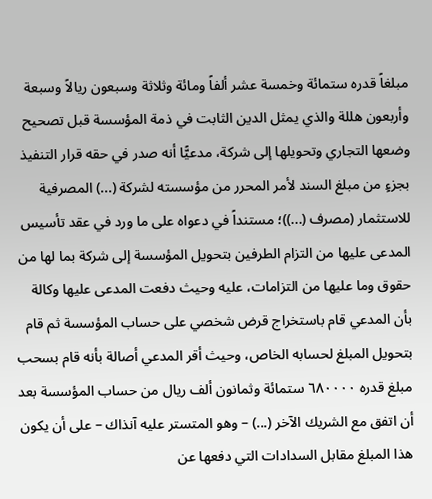مبلغاً قدره ستمائة وخمسة عشر ألفاً ومائة وثلاثة وسبعون ريالاً وسبعة وأربعون هللة والذي يمثل الدين الثابت في ذمة المؤسسة قبل تصحيح وضعها التجاري وتحويلها إلى شركة، مدعيًّا أنه صدر في حقه قرار التنفيذ بجزءٍ من مبلغ السند لأمر المحرر من مؤسسته لشركة (...) المصرفية للاستثمار (مصرف (...))؛ مستنداً في دعواه على ما ورد في عقد تأسيس المدعى عليها من التزام الطرفين بتحويل المؤسسة إلى شركة بما لها من حقوق وما عليها من التزامات، عليه وحيث دفعت المدعى عليها وكالة بأن المدعي قام باستخراج قرض شخصي على حساب المؤسسة ثم قام بتحويل المبلغ لحسابه الخاص، وحيث أقر المدعي أصالة بأنه قام بسحب مبلغ قدره ٦٨٠٠٠٠ ستمائة وثمانون ألف ريال من حساب المؤسسة بعد أن اتفق مع الشريك الآخر (...) – وهو المتستر عليه آنذاك – على أن يكون هذا المبلغ مقابل السدادات التي دفعها عن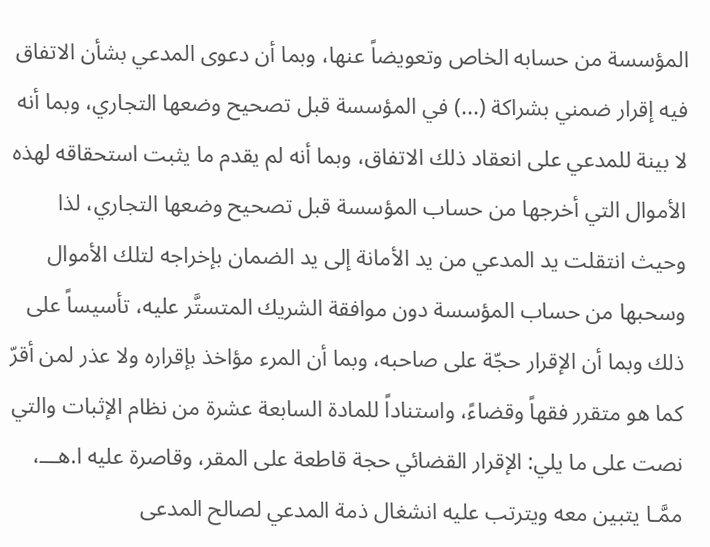المؤسسة من حسابه الخاص وتعويضاً عنها، وبما أن دعوى المدعي بشأن الاتفاق فيه إقرار ضمني بشراكة (...) في المؤسسة قبل تصحيح وضعها التجاري، وبما أنه لا بينة للمدعي على انعقاد ذلك الاتفاق، وبما أنه لم يقدم ما يثبت استحقاقه لهذه الأموال التي أخرجها من حساب المؤسسة قبل تصحيح وضعها التجاري، لذا وحيث انتقلت يد المدعي من يد الأمانة إلى يد الضمان بإخراجه لتلك الأموال وسحبها من حساب المؤسسة دون موافقة الشريك المتستَّر عليه، تأسيساً على ذلك وبما أن الإقرار حجّة على صاحبه، وبما أن المرء مؤاخذ بإقراره ولا عذر لمن أقرّ كما هو متقرر فقهاً وقضاءً، واستناداً للمادة السابعة عشرة من نظام الإثبات والتي نصت على ما يلي: الإقرار القضائي حجة قاطعة على المقر، وقاصرة عليه ا.هـــ، ممَّـا يتبين معه ويترتب عليه انشغال ذمة المدعي لصالح المدعى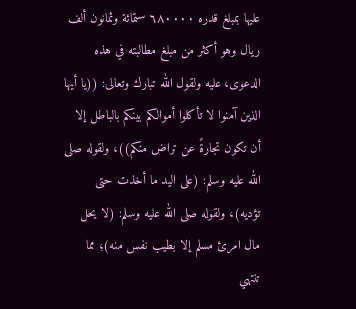عليها بمبلغ قدره ٦٨٠٠٠٠ ستمائة وثمانون ألف ريال وهو أكثر من مبلغ مطالبته في هذه الدعوى، عليه ولقول الله تبارك وتعالى: ((يا أيها الذين آمنوا لا تأكلوا أموالكم بينكم بالباطل إلا أن تكون تجارةً عن تراض منكم))، ولقوله صلى الله عليه وسلم: (على اليد ما أخذت حتى تؤديه)، ولقوله صلى الله عليه وسلم: (لا يحل مال امرئ مسلم إلا بطيب نفس منه)؛ مما تنتهي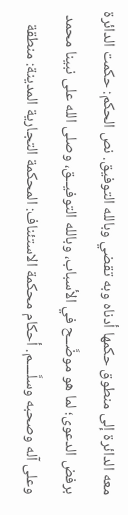معه الدائرة إلى منطوق حكمها أدناه وبه تقضي وبالله التوفيق. نص الحكم: حكمت الدائرة برفض الدعوى؛ لما هو موضَّــح في الأسباب، وبالله التوفيــق، وصلى الله على نبينا محمد وعلى آله وصحبه وسلَّــــم. أحكام محكمة الاستئناف: المحكمة التجارية المدينة: منطقة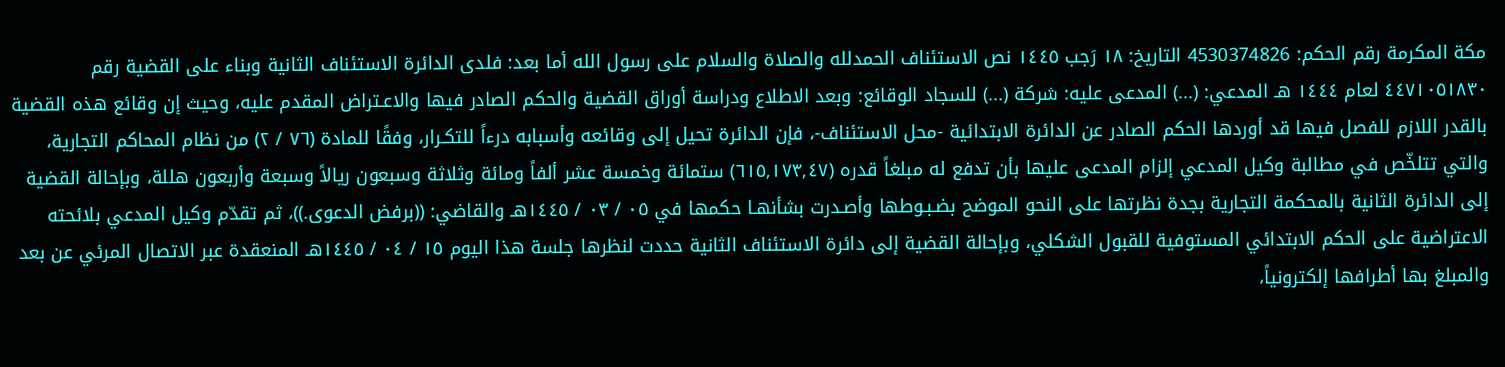مكة المكرمة رقم الحكم: 4530374826 التاريخ: ١٨ رَجب ١٤٤٥ نص الاستئناف الحمدلله والصلاة والسلام على رسول الله أما بعد: فلدى الدائرة الاستئناف الثانية وبناء على القضية رقم ٤٤٧١٠٥١٨٣٠ لعام ١٤٤٤ هـ المدعي: (...) المدعى عليه: شركة (...) للسجاد الوقائع: وبعد الاطلاع ودراسة أوراق القضية والحكم الصادر فيها والاعـتراض المقدم عليه، وحيث إن وقائع هذه القضية بالقدر اللازم للفصل فيها قد أوردها الحكم الصادر عن الدائرة الابتدائية -محل الاستئناف-، فإن الدائرة تحيل إلى وقائعه وأسبابه درءاً للتكـرار، وفقًا للمادة (٧٦ / ٢) من نظام المحاكم التجارية، والتي تتلخّص في مطالبة وكيل المدعي إلزام المدعى عليها بأن تدفع له مبلغاً قدره (٦١٥,١٧٣,٤٧) ستمائة وخمسة عشر ألفاً ومائة وثلاثة وسبعون ريالاً وسبعة وأربعون هللة، وبإحالة القضية إلى الدائرة الثانية بالمحكمة التجارية بجدة نظرتها على النحو الموضح بضـبـوطها وأصـدرت بشأنهـا حكمها في ٠٥ / ٠٣ / ١٤٤٥هـ والقاضي: ((برفض الدعوى.))، ثم تقدّم وكيل المدعي بلائحته الاعتراضية على الحكم الابتدائي المستوفية للقبول الشكلي، وبإحالة القضية إلى دائرة الاستئناف الثانية حددت لنظرها جلسة هذا اليوم ١٥ / ٠٤ / ١٤٤٥هـ المنعقدة عبر الاتصال المرئي عن بعد والمبلغ بها أطرافها إلكترونياً،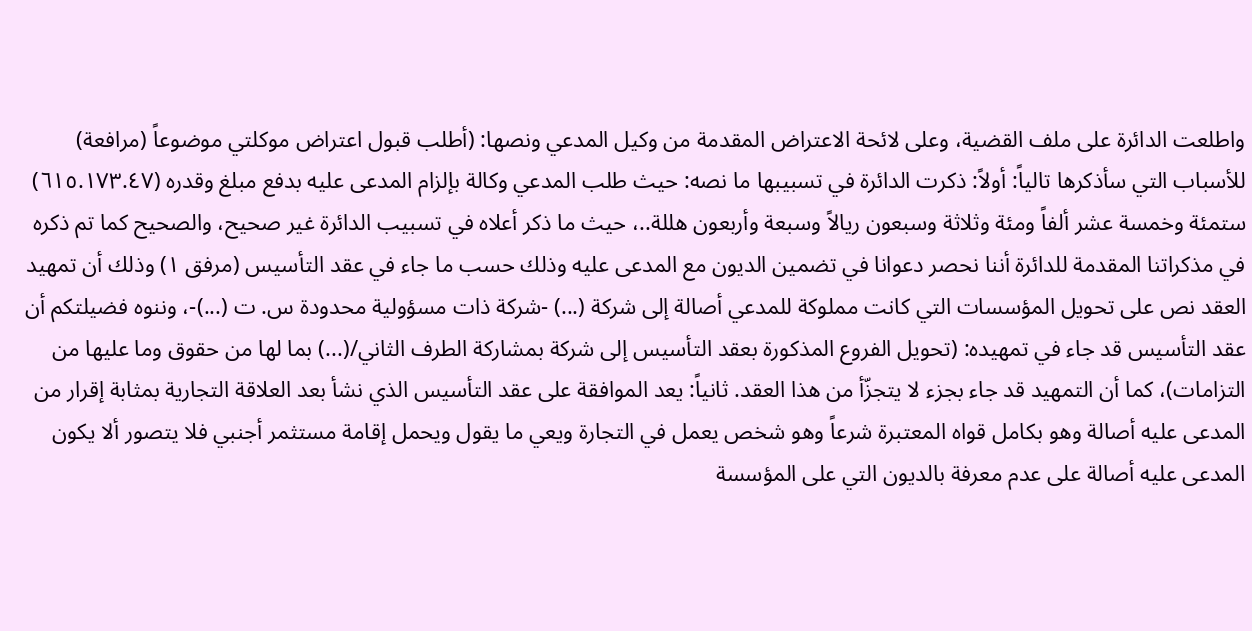واطلعت الدائرة على ملف القضية، وعلى لائحة الاعتراض المقدمة من وكيل المدعي ونصها: (أطلب قبول اعتراض موكلتي موضوعاً (مرافعة) للأسباب التي سأذكرها تالياً: أولاً: ذكرت الدائرة في تسبيبها ما نصه: حيث طلب المدعي وكالة بإلزام المدعى عليه بدفع مبلغ وقدره (٦١٥.١٧٣.٤٧) ستمئة وخمسة عشر ألفاً ومئة وثلاثة وسبعون ريالاً وسبعة وأربعون هللة..، حيث ما ذكر أعلاه في تسبيب الدائرة غير صحيح، والصحيح كما تم ذكره في مذكراتنا المقدمة للدائرة أننا نحصر دعوانا في تضمين الديون مع المدعى عليه وذلك حسب ما جاء في عقد التأسيس (مرفق ١) وذلك أن تمهيد العقد نص على تحويل المؤسسات التي كانت مملوكة للمدعي أصالة إلى شركة (...) -شركة ذات مسؤولية محدودة س. ت (...)-، وننوه فضيلتكم أن عقد التأسيس قد جاء في تمهيده: (تحويل الفروع المذكورة بعقد التأسيس إلى شركة بمشاركة الطرف الثاني/(...) بما لها من حقوق وما عليها من التزامات)، كما أن التمهيد قد جاء بجزء لا يتجزّأ من هذا العقد. ثانياً: يعد الموافقة على عقد التأسيس الذي نشأ بعد العلاقة التجارية بمثابة إقرار من المدعى عليه أصالة وهو بكامل قواه المعتبرة شرعاً وهو شخص يعمل في التجارة ويعي ما يقول ويحمل إقامة مستثمر أجنبي فلا يتصور ألا يكون المدعى عليه أصالة على عدم معرفة بالديون التي على المؤسسة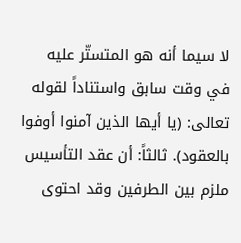لا سيما أنه هو المتستّر عليه في وقت سابق واستناداً لقوله تعالى: (يا أيها الذين آمنوا أوفوا بالعقود). ثالثاً: أن عقد التأسيس ملزم بين الطرفين وقد احتوى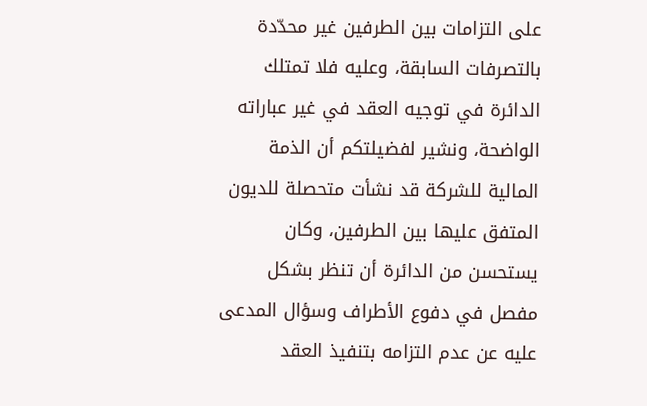على التزامات بين الطرفين غير محدّدة بالتصرفات السابقة، وعليه فلا تمتلك الدائرة في توجيه العقد في غير عباراته الواضحة، ونشير لفضيلتكم أن الذمة المالية للشركة قد نشأت متحصلة للديون المتفق عليها بين الطرفين، وكان يستحسن من الدائرة أن تنظر بشكل مفصل في دفوع الأطراف وسؤال المدعى عليه عن عدم التزامه بتنفيذ العقد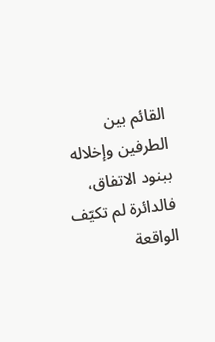القائم بين الطرفين وإخلاله ببنود الاتفاق، فالدائرة لم تكيّف الواقعة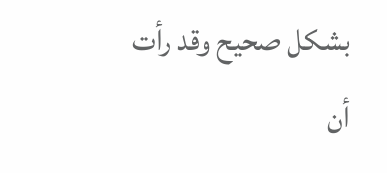بشكل صحيح وقد رأت أن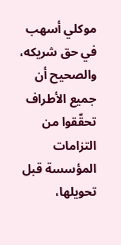موكلي أسهب في حق شريكه، والصحيح أن جميع الأطراف تحقّقوا من التزامات المؤسسة قبل تحويلها،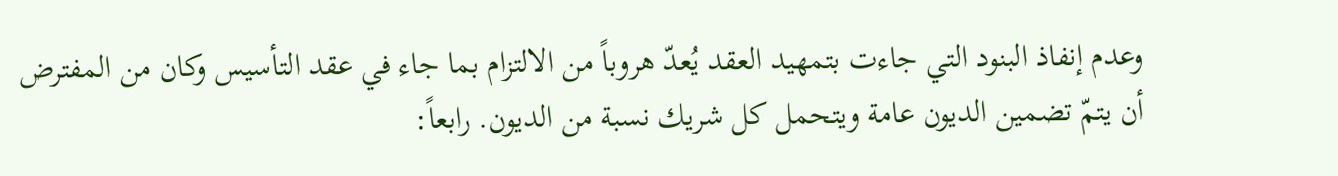وعدم إنفاذ البنود التي جاءت بتمهيد العقد يُعدّ هروباً من الالتزام بما جاء في عقد التأسيس وكان من المفترض أن يتمّ تضمين الديون عامة ويتحمل كل شريك نسبة من الديون. رابعاً: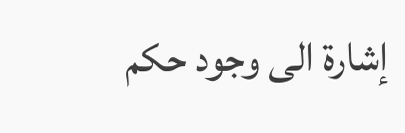إشارة الى وجود حكم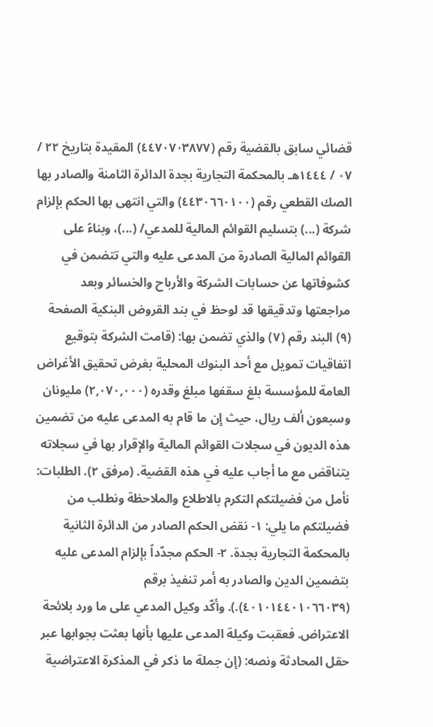قضائي سابق بالقضية رقم (٤٤٧٠٧٠٣٨٧٧) المقيدة بتاريخ ٢٢ / ٠٧ / ١٤٤٤هـ بالمحكمة التجارية بجدة الدائرة الثامنة والصادر بها الصك القطعي رقم (٤٤٣٠٦٦٠١٠٠) والتي انتهى بها الحكم بإلزام شركة (...) بتسليم القوائم المالية للمدعي/ (...)، وبناءً على القوائم المالية الصادرة من المدعى عليه والتي تتضمن في كشوفاتها عن حسابات الشركة والأرباح والخسائر وبعد مراجعتها وتدقيقها قد لوحظ في بند القروض البنكية الصفحة (٩) البند رقم (٧) والذي تضمن بها: (قامت الشركة بتوقيع اتفاقيات تمويل مع أحد البنوك المحلية بغرض تحقيق الأغراض العامة للمؤسسة بلغ سقفها مبلغ وقدره (٢,٠٧٠,٠٠٠) مليونان وسبعون ألف ريال، حيث إن ما قام به المدعى عليه من تضمين هذه الديون في سجلات القوائم المالية والإقرار بها في سجلاته يتناقض مع ما أجاب عليه في هذه القضية. (مرفق ٢). الطلبات: نأمل من فضيلتكم التكرم بالاطلاع والملاحظة ونطلب من فضيلتكم ما يلي: ١- نقض الحكم الصادر من الدائرة الثانية بالمحكمة التجارية بجدة. ٢- الحكم مجدّداً بإلزام المدعى عليه بتضمين الدين والصادر به أمر تنفيذ برقم (٤٠١٠١٤٤٠١٠٦٦٠٣٩).). وأكّد وكيل المدعي على ما ورد بلائحة الاعتراض. فعقبت وكيلة المدعى عليها بأنها بعثت بجوابها عبر حقل المحادثة ونصه: (إن جملة ما ذكر في المذكرة الاعتراضية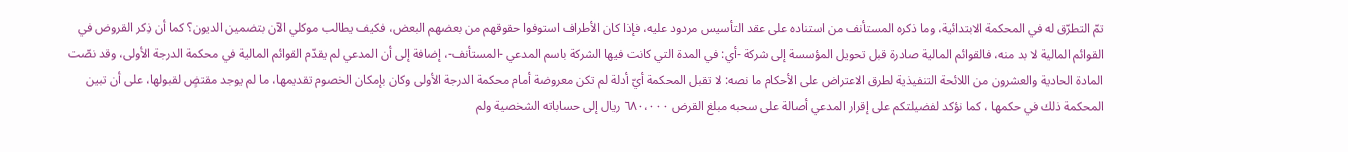تمّ التطرّق له في المحكمة الابتدائية، وما ذكره المستأنف من استناده على عقد التأسيس مردود عليه، فإذا كان الأطراف استوفوا حقوقهم من بعضهم البعض، فكيف يطالب موكلي الآن بتضمين الديون؟ كما أن ذِكر القروض في القوائم المالية لا بد منه، فالقوائم المالية صادرة قبل تحويل المؤسسة إلى شركة -أي: في المدة التي كانت فيها الشركة باسم المدعي -المستأنف-، إضافة إلى أن المدعي لم يقدّم القوائم المالية في محكمة الدرجة الأولى، وقد نصّت المادة الحادية والعشرون من اللائحة التنفيذية لطرق الاعتراض على الأحكام ما نصه: لا تقبل المحكمة أيّ أدلة لم تكن معروضة أمام محكمة الدرجة الأولى وكان بإمكان الخصوم تقديمها، ما لم يوجد مقتضٍ لقبولها، على أن تبين المحكمة ذلك في حكمها ، كما نؤكد لفضيلتكم على إقرار المدعي أصالة على سحبه مبلغ القرض ٦٨٠،٠٠٠ ريال إلى حساباته الشخصية ولم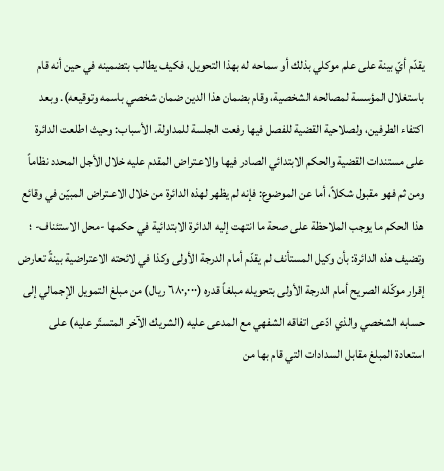يقدّم أيّ بينة على علم موكلي بذلك أو سماحه له بهذا التحويل، فكيف يطالب بتضمينه في حين أنه قام باستغلال المؤسسة لمصالحه الشخصية، وقام بضمان هذا الدين ضمان شخصي باسمه وتوقيعه). وبعد اكتفاء الطرفين، ولصلاحية القضية للفصل فيها رفعت الجلسة للمداولة. الأسباب: وحيث اطلعت الدائرة على مستندات القضية والحكم الابتدائي الصادر فيها والاعـتراض المقدم عليه خلال الأجل المحدد نظاماً ومن ثم فهو مقبول شكلاً، أما عن الموضوع: فإنه لم يظهر لهذه الدائرة من خلال الاعـتراض المبيّن في وقائع هذا الحكم ما يوجب الملاحظة على صحة ما انتهت إليه الدائرة الابتدائية في حكمها -محل الاستئناف- ؛ وتضيف هذه الدائرة: بأن وكيل المستأنف لم يقدّم أمام الدرجة الأولى وكذا في لائحته الاعتراضية بينةً تعارض إقرار موكّله الصريح أمام الدرجة الأولى بتحويله مبلغاً قدره (٦٨٠,٠٠٠ ريال) من مبلغ التمويل الإجمالي إلى حسابه الشخصي والذي ادّعى اتفاقه الشفهي مع المدعى عليه (الشريك الآخر المتستّر عليه) على استعادة المبلغ مقابل السدادات التي قام بها من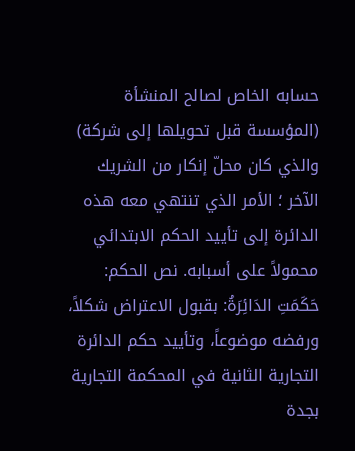حسابه الخاص لصالح المنشأة (المؤسسة قبل تحويلها إلى شركة) والذي كان محلّ إنكار من الشريك الآخر ؛ الأمر الذي تنتهي معه هذه الدائرة إلى تأييد الحكم الابتدائي محمولاً على أسبابه. نص الحكم: حَكَمَتِ الدَائِرَةُ: بقبول الاعتراض شكلاً، ورفضه موضوعاً، وتأييد حكم الدائرة التجارية الثانية في المحكمة التجارية بجدة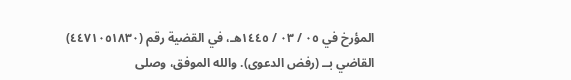المؤرخ في ٠٥ / ٠٣ / ١٤٤٥هـ، في القضية رقم (٤٤٧١٠٥١٨٣٠) القاضي بــ (رفض الدعوى). والله الموفق، وصلى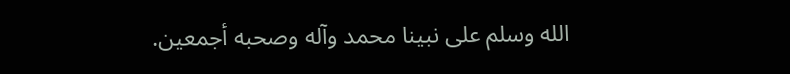الله وسلم على نبينا محمد وآله وصحبه أجمعين.